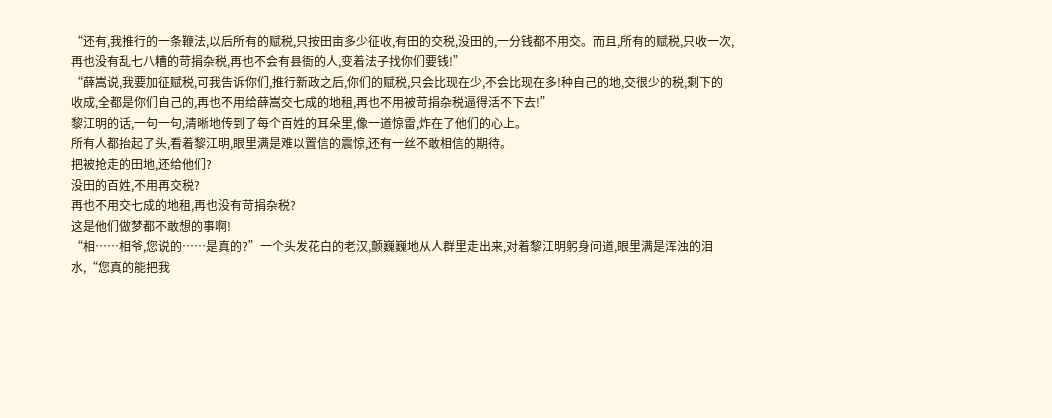“还有,我推行的一条鞭法,以后所有的赋税,只按田亩多少征收,有田的交税,没田的,一分钱都不用交。而且,所有的赋税,只收一次,再也没有乱七八糟的苛捐杂税,再也不会有县衙的人,变着法子找你们要钱!”
“薛嵩说,我要加征赋税,可我告诉你们,推行新政之后,你们的赋税,只会比现在少,不会比现在多!种自己的地,交很少的税,剩下的收成,全都是你们自己的,再也不用给薛嵩交七成的地租,再也不用被苛捐杂税逼得活不下去!”
黎江明的话,一句一句,清晰地传到了每个百姓的耳朵里,像一道惊雷,炸在了他们的心上。
所有人都抬起了头,看着黎江明,眼里满是难以置信的震惊,还有一丝不敢相信的期待。
把被抢走的田地,还给他们?
没田的百姓,不用再交税?
再也不用交七成的地租,再也没有苛捐杂税?
这是他们做梦都不敢想的事啊!
“相……相爷,您说的……是真的?”一个头发花白的老汉,颤巍巍地从人群里走出来,对着黎江明躬身问道,眼里满是浑浊的泪水,“您真的能把我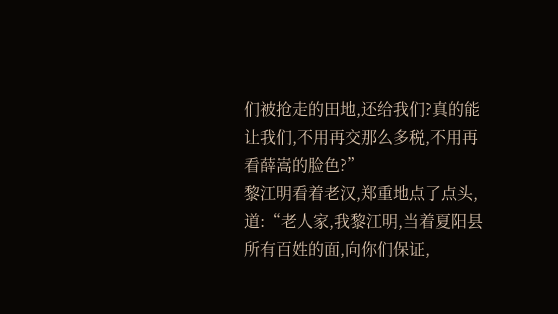们被抢走的田地,还给我们?真的能让我们,不用再交那么多税,不用再看薛嵩的脸色?”
黎江明看着老汉,郑重地点了点头,道:“老人家,我黎江明,当着夏阳县所有百姓的面,向你们保证,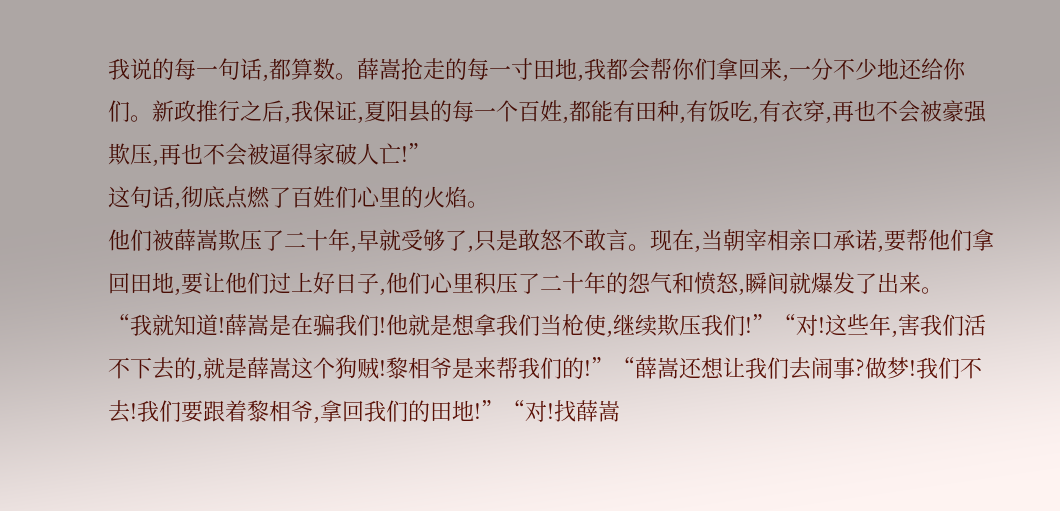我说的每一句话,都算数。薛嵩抢走的每一寸田地,我都会帮你们拿回来,一分不少地还给你们。新政推行之后,我保证,夏阳县的每一个百姓,都能有田种,有饭吃,有衣穿,再也不会被豪强欺压,再也不会被逼得家破人亡!”
这句话,彻底点燃了百姓们心里的火焰。
他们被薛嵩欺压了二十年,早就受够了,只是敢怒不敢言。现在,当朝宰相亲口承诺,要帮他们拿回田地,要让他们过上好日子,他们心里积压了二十年的怨气和愤怒,瞬间就爆发了出来。
“我就知道!薛嵩是在骗我们!他就是想拿我们当枪使,继续欺压我们!”“对!这些年,害我们活不下去的,就是薛嵩这个狗贼!黎相爷是来帮我们的!”“薛嵩还想让我们去闹事?做梦!我们不去!我们要跟着黎相爷,拿回我们的田地!”“对!找薛嵩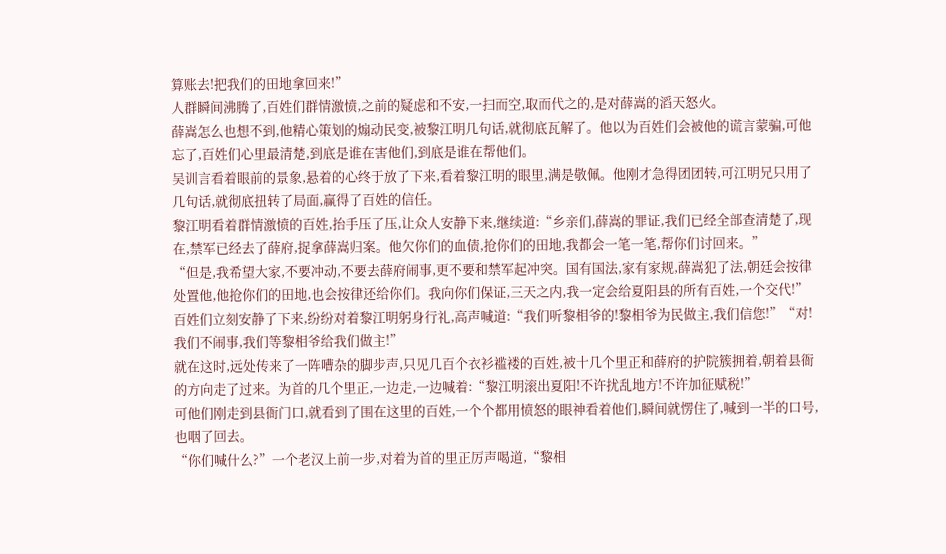算账去!把我们的田地拿回来!”
人群瞬间沸腾了,百姓们群情激愤,之前的疑虑和不安,一扫而空,取而代之的,是对薛嵩的滔天怒火。
薛嵩怎么也想不到,他精心策划的煽动民变,被黎江明几句话,就彻底瓦解了。他以为百姓们会被他的谎言蒙骗,可他忘了,百姓们心里最清楚,到底是谁在害他们,到底是谁在帮他们。
吴训言看着眼前的景象,悬着的心终于放了下来,看着黎江明的眼里,满是敬佩。他刚才急得团团转,可江明兄只用了几句话,就彻底扭转了局面,赢得了百姓的信任。
黎江明看着群情激愤的百姓,抬手压了压,让众人安静下来,继续道:“乡亲们,薛嵩的罪证,我们已经全部查清楚了,现在,禁军已经去了薛府,捉拿薛嵩归案。他欠你们的血债,抢你们的田地,我都会一笔一笔,帮你们讨回来。”
“但是,我希望大家,不要冲动,不要去薛府闹事,更不要和禁军起冲突。国有国法,家有家规,薛嵩犯了法,朝廷会按律处置他,他抢你们的田地,也会按律还给你们。我向你们保证,三天之内,我一定会给夏阳县的所有百姓,一个交代!”
百姓们立刻安静了下来,纷纷对着黎江明躬身行礼,高声喊道:“我们听黎相爷的!黎相爷为民做主,我们信您!”“对!我们不闹事,我们等黎相爷给我们做主!”
就在这时,远处传来了一阵嘈杂的脚步声,只见几百个衣衫褴褛的百姓,被十几个里正和薛府的护院簇拥着,朝着县衙的方向走了过来。为首的几个里正,一边走,一边喊着:“黎江明滚出夏阳!不许扰乱地方!不许加征赋税!”
可他们刚走到县衙门口,就看到了围在这里的百姓,一个个都用愤怒的眼神看着他们,瞬间就愣住了,喊到一半的口号,也咽了回去。
“你们喊什么?”一个老汉上前一步,对着为首的里正厉声喝道,“黎相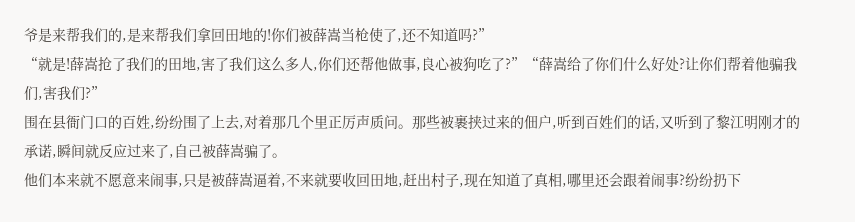爷是来帮我们的,是来帮我们拿回田地的!你们被薛嵩当枪使了,还不知道吗?”
“就是!薛嵩抢了我们的田地,害了我们这么多人,你们还帮他做事,良心被狗吃了?”“薛嵩给了你们什么好处?让你们帮着他骗我们,害我们?”
围在县衙门口的百姓,纷纷围了上去,对着那几个里正厉声质问。那些被裹挟过来的佃户,听到百姓们的话,又听到了黎江明刚才的承诺,瞬间就反应过来了,自己被薛嵩骗了。
他们本来就不愿意来闹事,只是被薛嵩逼着,不来就要收回田地,赶出村子,现在知道了真相,哪里还会跟着闹事?纷纷扔下